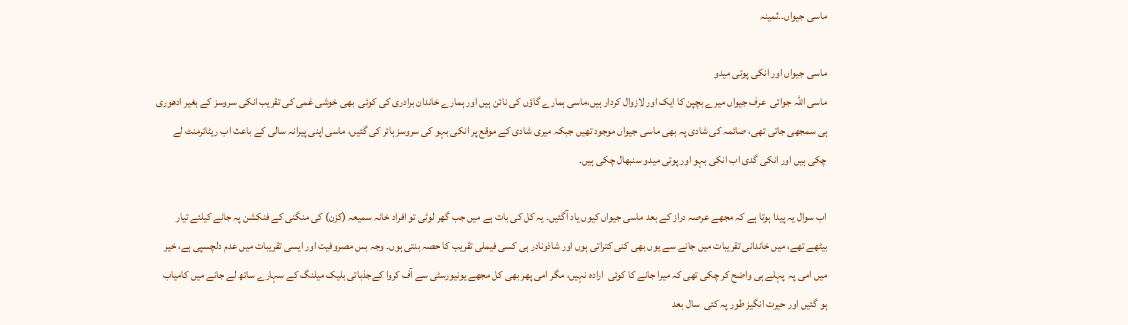ماسی جیواں۔۔ثمینہ

ماسی جیواں اور انکی پوتی میدو
ماسی اللہ جوائی  عرف جیواں میرے بچپن کا ایک اور لازوال کردار ہیں،ماسی ہمارے گاؤں کی نائن ہیں اور ہمارے خاندان برادری کی کوئی  بھی خوشی غمی کی تقریب انکی سروسز کے بغیر ادھوری ہی سمجھی جاتی تھی، صائمہ کی شادی پہ بھی ماسی جیواں موجود تھیں جبکہ میری شادی کے موقع پر انکی بہو کی سروسز ہائر کی گئیں، ماسی اپنی پیرانہ سالی کے باعث اب ریٹائرمنٹ لے چکی ہیں اور انکی گدی اب انکی بہو اور پوتی میدو سنبھال چکی ہیں۔

اب سوال یہ پیدا ہوتا ہے کہ مجھے عرصہ دراز کے بعد ماسی جیواں کیوں یاد آگئیں۔ یہ کل کی بات ہے میں جب گھر لوٹی تو افراد خانہ سمیعہ (کزن) کی منگنی کے فنکشن پہ جانے کیلئے تیار بیٹھے تھے، میں خاندانی تقریبات میں جانے سے یوں بھی کنی کتراتی ہوں اور شاذونادر ہی کسی فیملی تقریب کا حصہ بنتی ہوں۔ وجہ بس مصروفیت اور ایسی تقریبات میں عدم دلچسپی ہے، خیر میں امی پہ  پہلے ہی واضح کر چکی تھی کہ میرا جانے کا کوئی  ارادہ نہیں، مگر امی پھر بھی کل مجھے یونیورسٹی سے آف کروا کےجذباتی بلیک میلنگ کے سہارے ساتھ لے جانے میں کامیاب ہو گئیں اور حیرت انگیز طور پہ کئی  سال بعد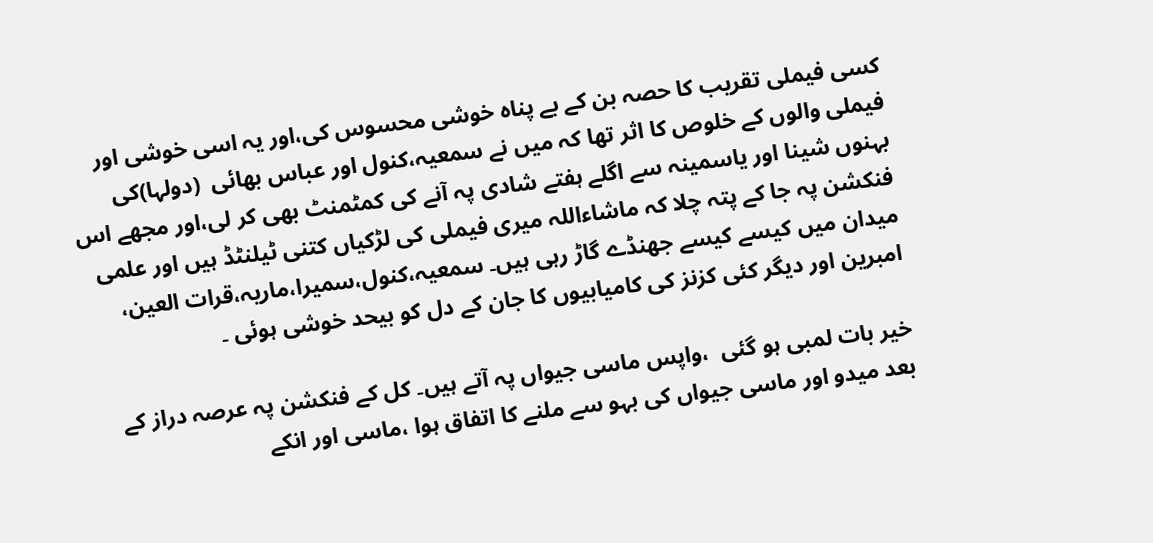کسی فیملی تقریب کا حصہ بن کے بے پناہ خوشی محسوس کی،اور یہ اسی خوشی اور فیملی والوں کے خلوص کا اثر تھا کہ میں نے سمعیہ،کنول اور عباس بھائی  (دولہا)کی بہنوں شینا اور یاسمینہ سے اگلے ہفتے شادی پہ آنے کی کمٹمنٹ بھی کر لی،اور مجھے اس فنکشن پہ جا کے پتہ چلا کہ ماشاءاللہ میری فیملی کی لڑکیاں کتنی ٹیلنٹڈ ہیں اور علمی میدان میں کیسے کیسے جھنڈے گاڑ رہی ہیں۔ سمعیہ،کنول،سمیرا،ماریہ،قرات العین، امبرین اور دیگر کئی کزنز کی کامیابیوں کا جان کے دل کو بیحد خوشی ہوئی ۔

خیر بات لمبی ہو گئی  ،واپس ماسی جیواں پہ آتے ہیں۔ کل کے فنکشن پہ عرصہ دراز کے بعد میدو اور ماسی جیواں کی بہو سے ملنے کا اتفاق ہوا ،ماسی اور انکے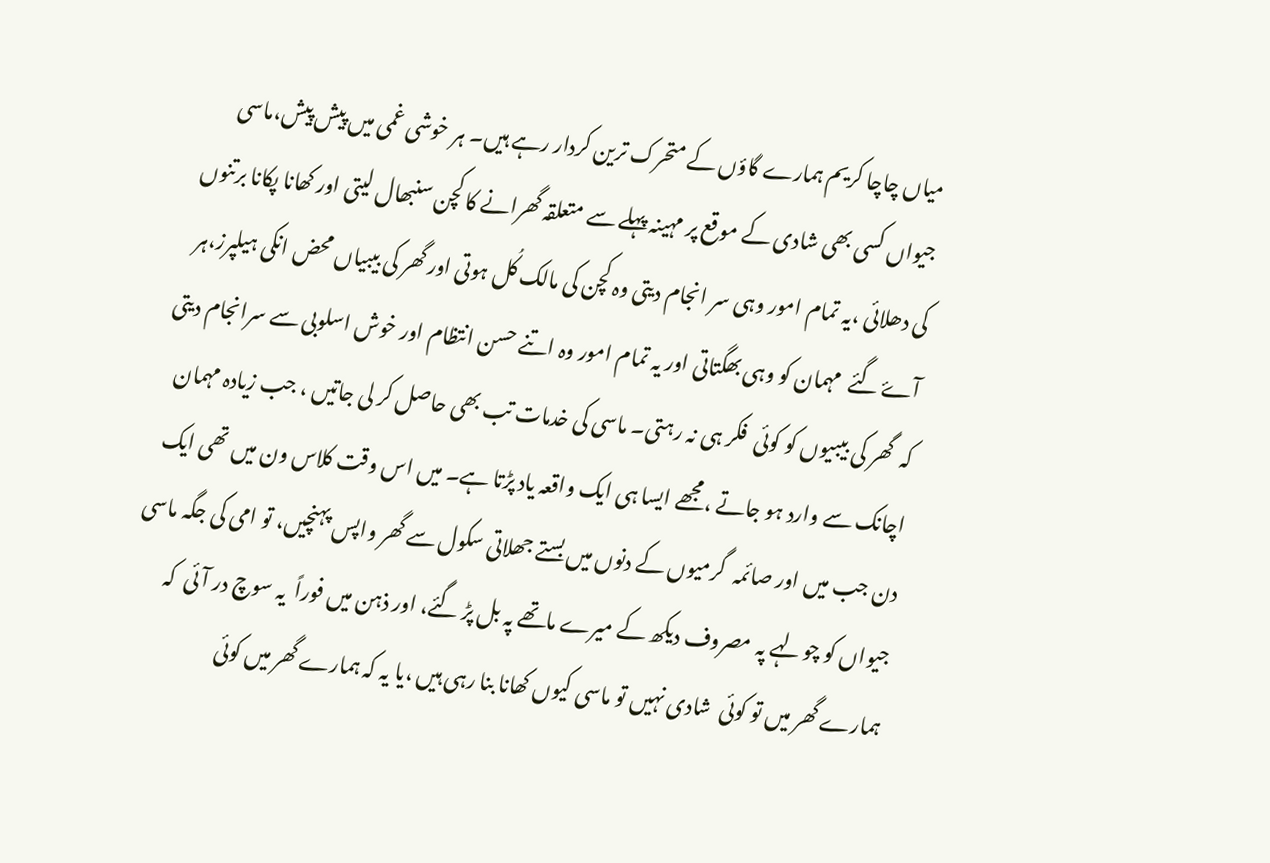میاں چاچا کریم ہمارے گاؤں کے متحرک ترین کردار رہے ہیں۔ ہر خوشی غمی میں پیش پیش،ماسی جیواں کسی بھی شادی کے موقع پر مہینہ پہلے سے متعلقہ گھرانے کا کچن سنبھال لیتی اور کھانا پکانا برتنوں کی دھلائی ،یہ تمام امور وہی سر انجام دیتی وہ کچن کی مالک کُل ہوتی اور گھر کی بیبیاں محض انکی ہیلپرز،ہر آۓ گئے  مہمان کو وہی بھگتاتی اور یہ تمام امور وہ اتنے حسن انتظام اور خوش اسلوبی سے سرانجام دیتی کہ  گھر کی بیبیوں کو کوئی  فکر ہی نہ رہتی۔ ماسی کی خدمات تب بھی حاصل کر لی جاتیں ، جب زیادہ مہمان اچانک سے وارد ہو جاتے ،مجھے ایسا ہی ایک واقعہ یاد پڑتا ہے۔ میں اس وقت کلاس ون میں تھی ایک دن جب میں اور صائمہ  گرمیوں کے دنوں میں بستے جھلاتی سکول سے گھر واپس پہنچیں، تو امی کی جگہ ماسی جیواں کو چو لہے پہ مصروف دیکھ کے میرے ماتھے پہ بل پڑ گئے، اور ذہن میں فوراً  یہ سوچ در آئی  کہ ہمارے گھر میں تو کوئی  شادی نہیں تو ماسی کیوں کھانا بنا رہی ہیں ،یا یہ کہ ہمارے گھر میں کوئی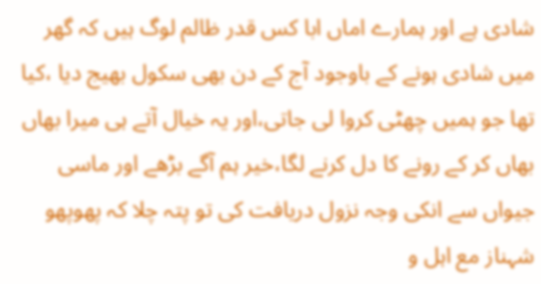شادی ہے اور ہمارے اماں ابا کس قدر ظالم لوگ ہیں کہ گھر میں شادی ہونے کے باوجود آج کے دن بھی سکول بھیج دیا ،کیا تھا جو ہمیں چھٹی کروا لی جاتی،اور یہ خیال آتے ہی میرا بھاں بھاں کر کے رونے کا دل کرنے لگا،خیر ہم آگے بڑھے اور ماسی جیواں سے انکی وجہ نزول دریافت کی تو پتہ چلا کہ پھوپھو شہناز مع اہل و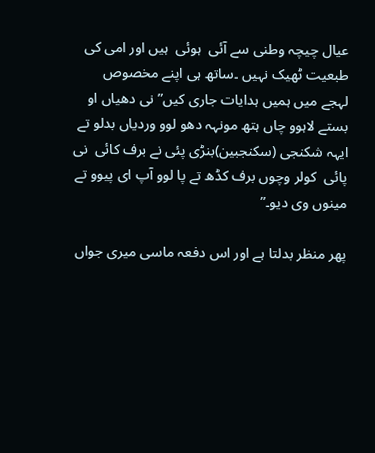عیال چیچہ وطنی سے آئی  ہوئی  ہیں اور امی کی طبعیت ٹھیک نہیں ۔ساتھ ہی اپنے مخصوص لہجے میں ہمیں ہدایات جاری کیں”نی دھیاں او بستے لاہوو چاں ہتھ مونہہ دھو لوو وردیاں بدلو تے ایہہ شکنجی (سکنجبین)بنڑی پئی نے برف کائی  نی پائی  کولر وچوں برف کڈھ تے پا لوو آپ ای پیوو تے مینوں وی دیو۔”

پھر منظر بدلتا ہے اور اس دفعہ ماسی میری جواں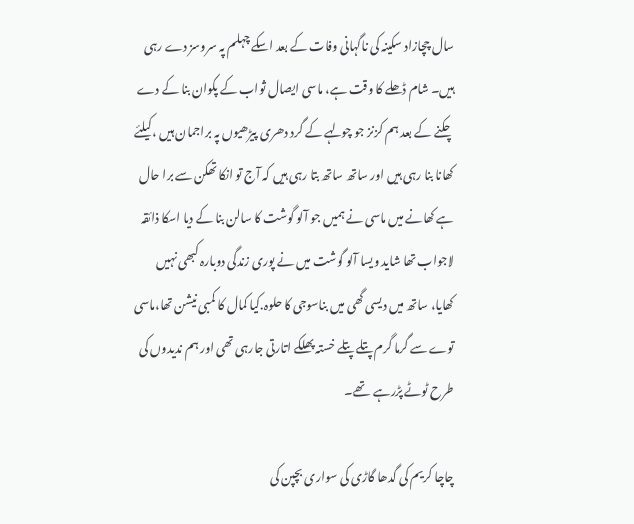سال چچازاد سکینہ کی ناگہانی وفات کے بعد اسکے چہلم پہ سروسز دے رہی ہیں۔ شام ڈھلے کا وقت ہے، ماسی ایصال ثواب کے پکوان بنا کے دے چکنے کے بعد ہم کزنز جو چولہے کے گرد دھری پیڑھیوں پہ براجمان ہیں ،کیلئے  کھانا بنا رہی ہیں اور ساتھ ساتھ بتا رہی ہیں کہ آج تو انکا تھکن سے برا حال ہے کھانے میں ماسی نے ہمیں جو آلو گوشت کا سالن بنا کے دیا اسکا ذائقہ  لاجواب تھا شاید ویسا آلو گوشت میں نے پوری زندگی دوبارہ کبھی نہیں کھایا، ساتھ میں دیسی گھی میں بناسوجی کا حلوہ.کیا کمال کا کمبی نیشن تھا،ماسی توے سے گرما گرم پتلے پتلے خستہ پھلکے اتارتی جارہی تھی اور ہم ندیدوں کی طرح ٹوٹے پڑرہے  تھے۔

چاچا کریم کی گدھا گاڑی کی سواری بچپن کی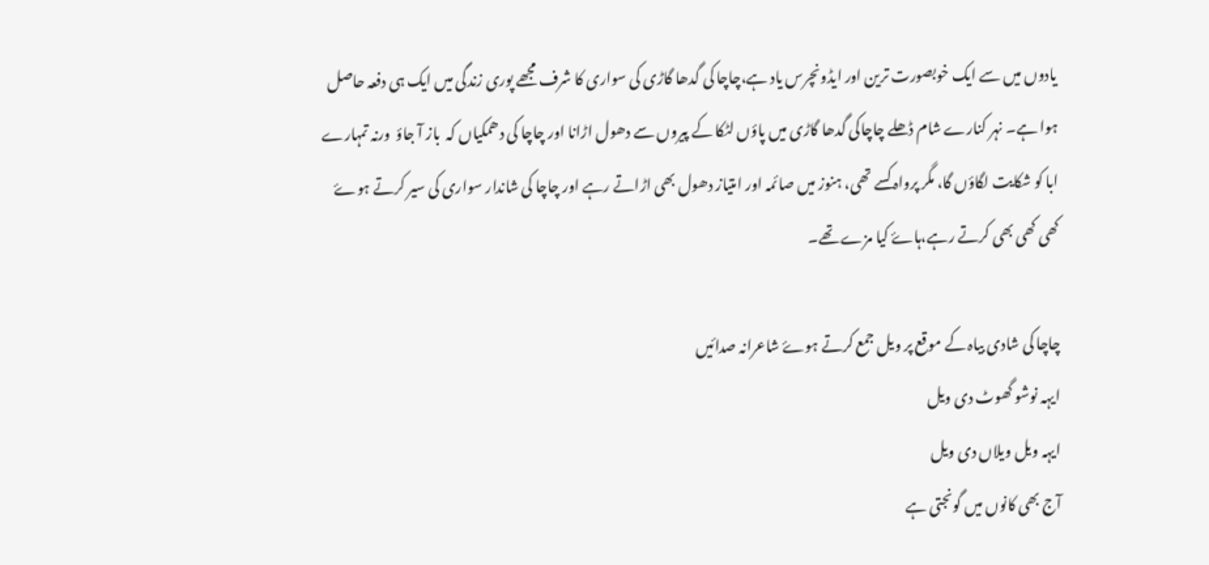یادوں میں سے ایک خوبصورت ترین اور ایڈونچرس یاد ہے،چاچا کی گدھا گاڑی کی سواری کا شرف مجھے پوری زندگی میں ایک ہی دفعہ حاصل ہوا ہے۔ نہر کنارے شام ڈھلے چاچاکی گدھا گاڑی میں پاؤں لٹکا کے پیروں سے دھول اڑانا اور چاچا کی دھمکیاں کہ  باز آ جاؤ  ورنہ تمہارے ابا کو شکایت لگاؤں گا، مگر پرواہ کسے تھی، ہنوز میں صائمہ اور امتیاز دھول بھی اڑاتے رہے اور چاچا کی شاندار سواری کی سیر کرتے ہوۓ کھی کھی بھی کرتے رہے،ہاۓ کیا مزے تھے۔

چاچا کی شادی بیاہ کے موقع پر ویل جمع کرتے ہوۓ شاعرانہ صدائیں
ایہہ نوشو گھوٹ دی ویل
ایہہ ویل ویلاں دی ویل
آج بھی کانوں میں گونجتی ہے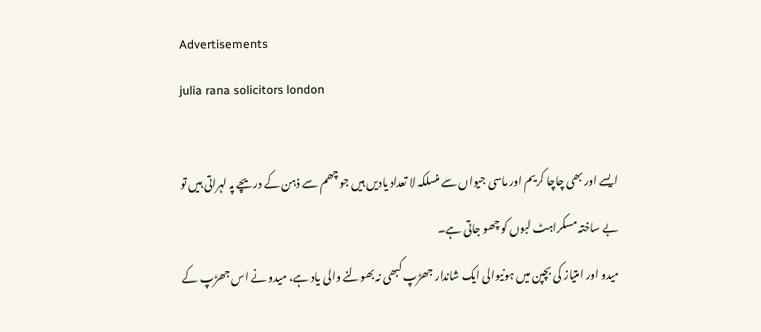Advertisements
julia rana solicitors london

ایسے اور بھی چاچا کریم اور ماسی جیواں سے منسلکہ لا تعداد یادیں ہیں جو چھم سے ذہن کے دریچے پہ لہراتی ہیں تو بے ساختہ مسکراہٹ لبوں کو چھو جاتی ہے۔
میدو اور امتیاز کی بچپن میں ہونیوالی ایک شاندار جھڑپ کبھی نہ بھولنے والی یاد ہے، میدو نے اس جھڑپ کے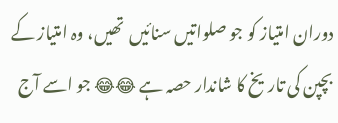دوران امتیاز کو جو صلواتیں سنائیں  تھیں، وہ امتیاز کے بچپن کی تاریخ کا شاندار حصہ ہے 😂😂 جو اسے آج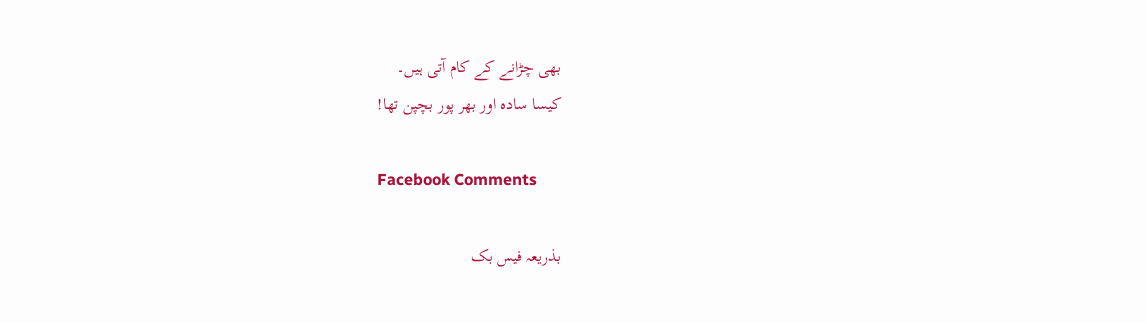بھی چڑانے کے کام آتی ہیں۔
کیسا سادہ اور بھر پور بچپن تھا!

Facebook Comments

بذریعہ فیس بک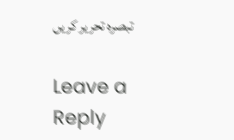تبصرہ تحریر کریں

Leave a Reply